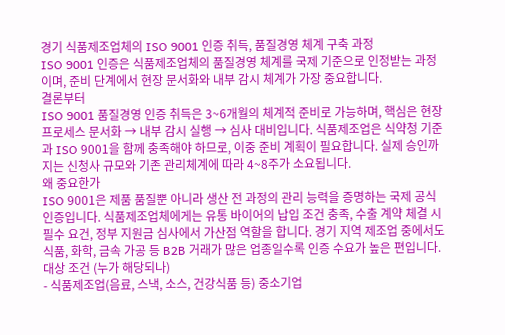경기 식품제조업체의 ISO 9001 인증 취득, 품질경영 체계 구축 과정
ISO 9001 인증은 식품제조업체의 품질경영 체계를 국제 기준으로 인정받는 과정이며, 준비 단계에서 현장 문서화와 내부 감시 체계가 가장 중요합니다.
결론부터
ISO 9001 품질경영 인증 취득은 3~6개월의 체계적 준비로 가능하며, 핵심은 현장 프로세스 문서화 → 내부 감시 실행 → 심사 대비입니다. 식품제조업은 식약청 기준과 ISO 9001을 함께 충족해야 하므로, 이중 준비 계획이 필요합니다. 실제 승인까지는 신청사 규모와 기존 관리체계에 따라 4~8주가 소요됩니다.
왜 중요한가
ISO 9001은 제품 품질뿐 아니라 생산 전 과정의 관리 능력을 증명하는 국제 공식 인증입니다. 식품제조업체에게는 유통 바이어의 납입 조건 충족, 수출 계약 체결 시 필수 요건, 정부 지원금 심사에서 가산점 역할을 합니다. 경기 지역 제조업 중에서도 식품, 화학, 금속 가공 등 B2B 거래가 많은 업종일수록 인증 수요가 높은 편입니다.
대상 조건 (누가 해당되나)
- 식품제조업(음료, 스낵, 소스, 건강식품 등) 중소기업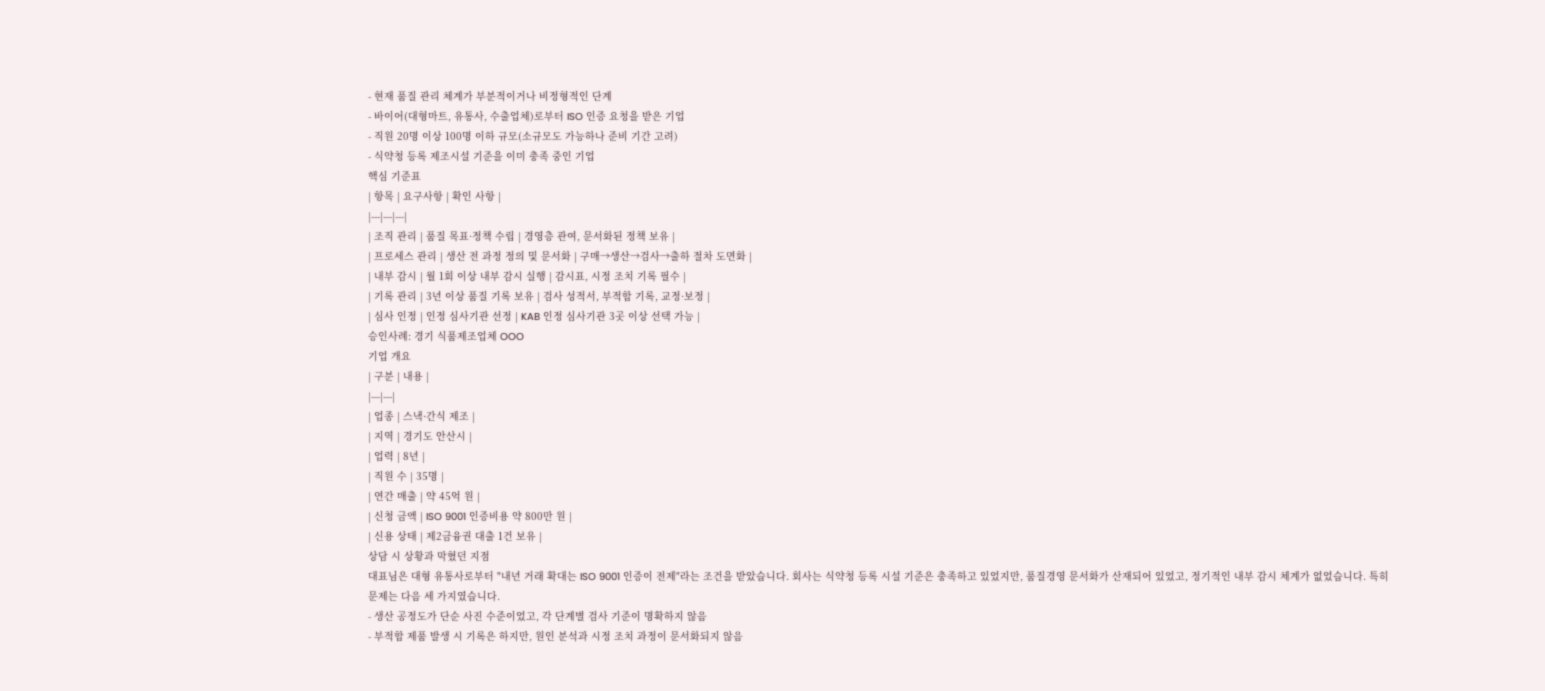- 현재 품질 관리 체계가 부분적이거나 비정형적인 단계
- 바이어(대형마트, 유통사, 수출업체)로부터 ISO 인증 요청을 받은 기업
- 직원 20명 이상 100명 이하 규모(소규모도 가능하나 준비 기간 고려)
- 식약청 등록 제조시설 기준을 이미 충족 중인 기업
핵심 기준표
| 항목 | 요구사항 | 확인 사항 |
|---|---|---|
| 조직 관리 | 품질 목표·정책 수립 | 경영층 관여, 문서화된 정책 보유 |
| 프로세스 관리 | 생산 전 과정 정의 및 문서화 | 구매→생산→검사→출하 절차 도면화 |
| 내부 감시 | 월 1회 이상 내부 감시 실행 | 감시표, 시정 조치 기록 필수 |
| 기록 관리 | 3년 이상 품질 기록 보유 | 검사 성적서, 부적합 기록, 교정·보정 |
| 심사 인정 | 인정 심사기관 선정 | KAB 인정 심사기관 3곳 이상 선택 가능 |
승인사례: 경기 식품제조업체 OOO
기업 개요
| 구분 | 내용 |
|---|---|
| 업종 | 스낵·간식 제조 |
| 지역 | 경기도 안산시 |
| 업력 | 8년 |
| 직원 수 | 35명 |
| 연간 매출 | 약 45억 원 |
| 신청 금액 | ISO 9001 인증비용 약 800만 원 |
| 신용 상태 | 제2금융권 대출 1건 보유 |
상담 시 상황과 막혔던 지점
대표님은 대형 유통사로부터 "내년 거래 확대는 ISO 9001 인증이 전제"라는 조건을 받았습니다. 회사는 식약청 등록 시설 기준은 충족하고 있었지만, 품질경영 문서화가 산재되어 있었고, 정기적인 내부 감시 체계가 없었습니다. 특히 문제는 다음 세 가지였습니다.
- 생산 공정도가 단순 사진 수준이었고, 각 단계별 검사 기준이 명확하지 않음
- 부적합 제품 발생 시 기록은 하지만, 원인 분석과 시정 조치 과정이 문서화되지 않음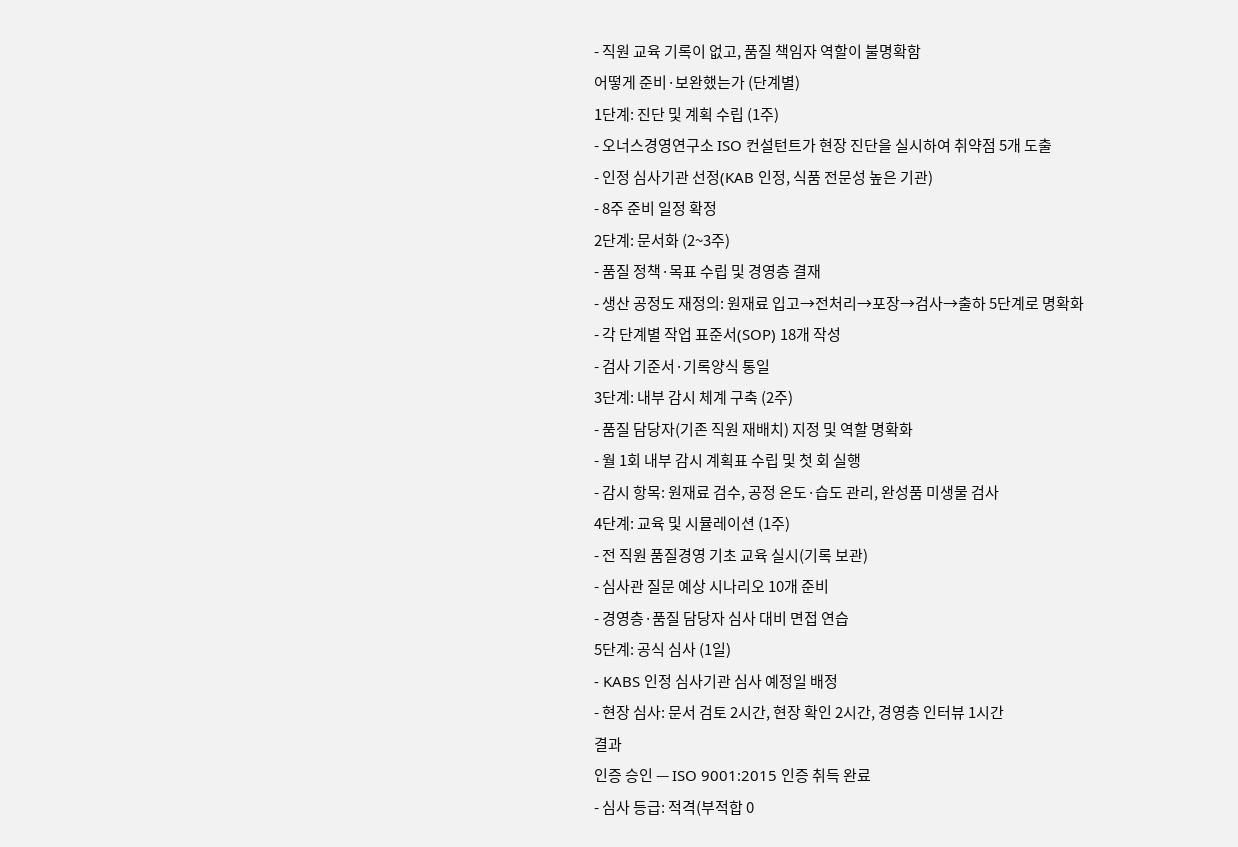- 직원 교육 기록이 없고, 품질 책임자 역할이 불명확함
어떻게 준비·보완했는가 (단계별)
1단계: 진단 및 계획 수립 (1주)
- 오너스경영연구소 ISO 컨설턴트가 현장 진단을 실시하여 취약점 5개 도출
- 인정 심사기관 선정(KAB 인정, 식품 전문성 높은 기관)
- 8주 준비 일정 확정
2단계: 문서화 (2~3주)
- 품질 정책·목표 수립 및 경영층 결재
- 생산 공정도 재정의: 원재료 입고→전처리→포장→검사→출하 5단계로 명확화
- 각 단계별 작업 표준서(SOP) 18개 작성
- 검사 기준서·기록양식 통일
3단계: 내부 감시 체계 구축 (2주)
- 품질 담당자(기존 직원 재배치) 지정 및 역할 명확화
- 월 1회 내부 감시 계획표 수립 및 첫 회 실행
- 감시 항목: 원재료 검수, 공정 온도·습도 관리, 완성품 미생물 검사
4단계: 교육 및 시뮬레이션 (1주)
- 전 직원 품질경영 기초 교육 실시(기록 보관)
- 심사관 질문 예상 시나리오 10개 준비
- 경영층·품질 담당자 심사 대비 면접 연습
5단계: 공식 심사 (1일)
- KABS 인정 심사기관 심사 예정일 배정
- 현장 심사: 문서 검토 2시간, 현장 확인 2시간, 경영층 인터뷰 1시간
결과
인증 승인 — ISO 9001:2015 인증 취득 완료
- 심사 등급: 적격(부적합 0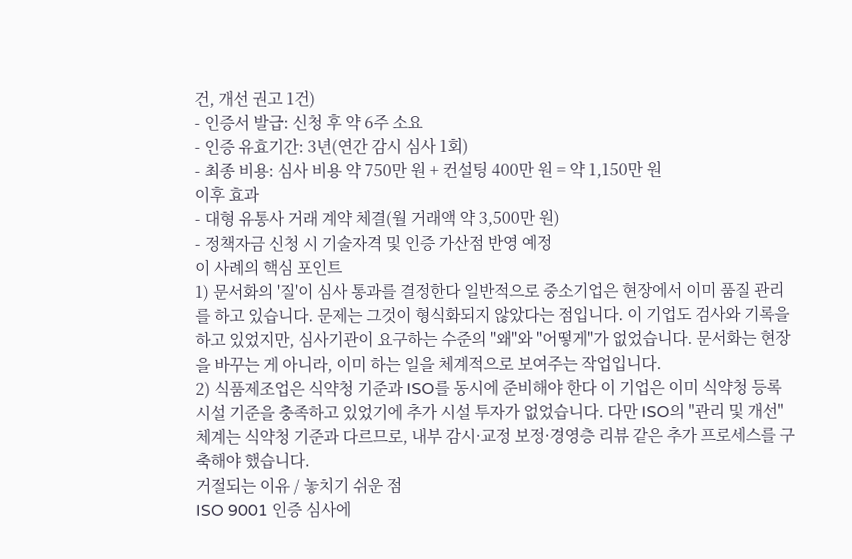건, 개선 권고 1건)
- 인증서 발급: 신청 후 약 6주 소요
- 인증 유효기간: 3년(연간 감시 심사 1회)
- 최종 비용: 심사 비용 약 750만 원 + 컨설팅 400만 원 = 약 1,150만 원
이후 효과
- 대형 유통사 거래 계약 체결(월 거래액 약 3,500만 원)
- 정책자금 신청 시 기술자격 및 인증 가산점 반영 예정
이 사례의 핵심 포인트
1) 문서화의 '질'이 심사 통과를 결정한다 일반적으로 중소기업은 현장에서 이미 품질 관리를 하고 있습니다. 문제는 그것이 형식화되지 않았다는 점입니다. 이 기업도 검사와 기록을 하고 있었지만, 심사기관이 요구하는 수준의 "왜"와 "어떻게"가 없었습니다. 문서화는 현장을 바꾸는 게 아니라, 이미 하는 일을 체계적으로 보여주는 작업입니다.
2) 식품제조업은 식약청 기준과 ISO를 동시에 준비해야 한다 이 기업은 이미 식약청 등록 시설 기준을 충족하고 있었기에 추가 시설 투자가 없었습니다. 다만 ISO의 "관리 및 개선" 체계는 식약청 기준과 다르므로, 내부 감시·교정 보정·경영층 리뷰 같은 추가 프로세스를 구축해야 했습니다.
거절되는 이유 / 놓치기 쉬운 점
ISO 9001 인증 심사에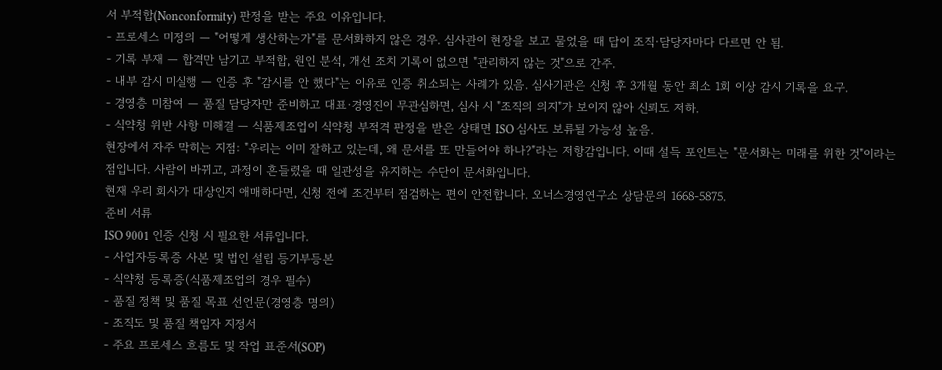서 부적합(Nonconformity) 판정을 받는 주요 이유입니다.
- 프로세스 미정의 — "어떻게 생산하는가"를 문서화하지 않은 경우. 심사관이 현장을 보고 물었을 때 답이 조직·담당자마다 다르면 안 됨.
- 기록 부재 — 합격만 남기고 부적합, 원인 분석, 개선 조치 기록이 없으면 "관리하지 않는 것"으로 간주.
- 내부 감시 미실행 — 인증 후 "감시를 안 했다"는 이유로 인증 취소되는 사례가 있음. 심사기관은 신청 후 3개월 동안 최소 1회 이상 감시 기록을 요구.
- 경영층 미참여 — 품질 담당자만 준비하고 대표·경영진이 무관심하면, 심사 시 "조직의 의지"가 보이지 않아 신뢰도 저하.
- 식약청 위반 사항 미해결 — 식품제조업이 식약청 부적격 판정을 받은 상태면 ISO 심사도 보류될 가능성 높음.
현장에서 자주 막히는 지점: "우리는 이미 잘하고 있는데, 왜 문서를 또 만들어야 하나?"라는 저항감입니다. 이때 설득 포인트는 "문서화는 미래를 위한 것"이라는 점입니다. 사람이 바뀌고, 과정이 흔들렸을 때 일관성을 유지하는 수단이 문서화입니다.
현재 우리 회사가 대상인지 애매하다면, 신청 전에 조건부터 점검하는 편이 안전합니다. 오너스경영연구소 상담문의 1668-5875.
준비 서류
ISO 9001 인증 신청 시 필요한 서류입니다.
- 사업자등록증 사본 및 법인 설립 등기부등본
- 식약청 등록증(식품제조업의 경우 필수)
- 품질 정책 및 품질 목표 선언문(경영층 명의)
- 조직도 및 품질 책임자 지정서
- 주요 프로세스 흐름도 및 작업 표준서(SOP)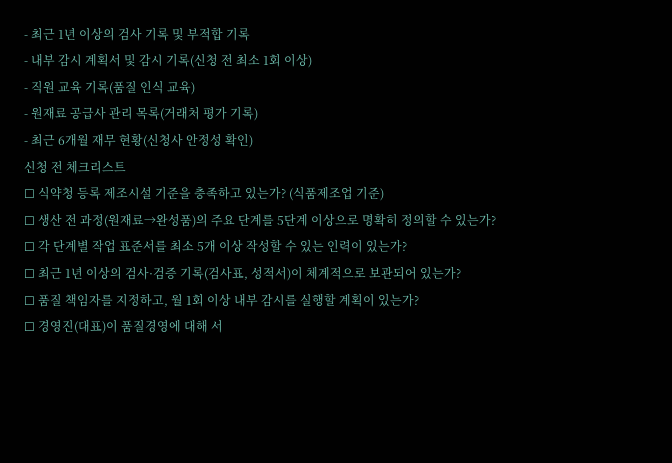- 최근 1년 이상의 검사 기록 및 부적합 기록
- 내부 감시 계획서 및 감시 기록(신청 전 최소 1회 이상)
- 직원 교육 기록(품질 인식 교육)
- 원재료 공급사 관리 목록(거래처 평가 기록)
- 최근 6개월 재무 현황(신청사 안정성 확인)
신청 전 체크리스트
☐ 식약청 등록 제조시설 기준을 충족하고 있는가? (식품제조업 기준)
☐ 생산 전 과정(원재료→완성품)의 주요 단계를 5단계 이상으로 명확히 정의할 수 있는가?
☐ 각 단계별 작업 표준서를 최소 5개 이상 작성할 수 있는 인력이 있는가?
☐ 최근 1년 이상의 검사·검증 기록(검사표, 성적서)이 체계적으로 보관되어 있는가?
☐ 품질 책임자를 지정하고, 월 1회 이상 내부 감시를 실행할 계획이 있는가?
☐ 경영진(대표)이 품질경영에 대해 서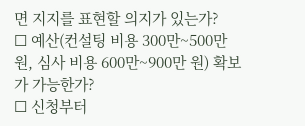면 지지를 표현할 의지가 있는가?
☐ 예산(컨설팅 비용 300만~500만 원, 심사 비용 600만~900만 원) 확보가 가능한가?
☐ 신청부터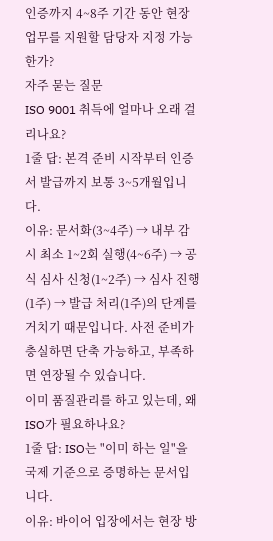인증까지 4~8주 기간 동안 현장 업무를 지원할 담당자 지정 가능한가?
자주 묻는 질문
ISO 9001 취득에 얼마나 오래 걸리나요?
1줄 답: 본격 준비 시작부터 인증서 발급까지 보통 3~5개월입니다.
이유: 문서화(3~4주) → 내부 감시 최소 1~2회 실행(4~6주) → 공식 심사 신청(1~2주) → 심사 진행(1주) → 발급 처리(1주)의 단계를 거치기 때문입니다. 사전 준비가 충실하면 단축 가능하고, 부족하면 연장될 수 있습니다.
이미 품질관리를 하고 있는데, 왜 ISO가 필요하나요?
1줄 답: ISO는 "이미 하는 일"을 국제 기준으로 증명하는 문서입니다.
이유: 바이어 입장에서는 현장 방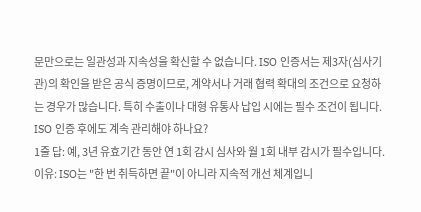문만으로는 일관성과 지속성을 확신할 수 없습니다. ISO 인증서는 제3자(심사기관)의 확인을 받은 공식 증명이므로, 계약서나 거래 협력 확대의 조건으로 요청하는 경우가 많습니다. 특히 수출이나 대형 유통사 납입 시에는 필수 조건이 됩니다.
ISO 인증 후에도 계속 관리해야 하나요?
1줄 답: 예, 3년 유효기간 동안 연 1회 감시 심사와 월 1회 내부 감시가 필수입니다.
이유: ISO는 "한 번 취득하면 끝"이 아니라 지속적 개선 체계입니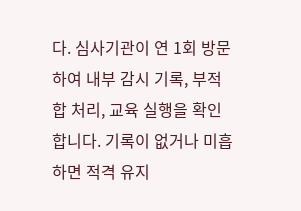다. 심사기관이 연 1회 방문하여 내부 감시 기록, 부적합 처리, 교육 실행을 확인합니다. 기록이 없거나 미흡하면 적격 유지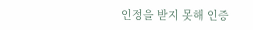인정을 받지 못해 인증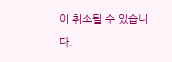이 취소될 수 있습니다.